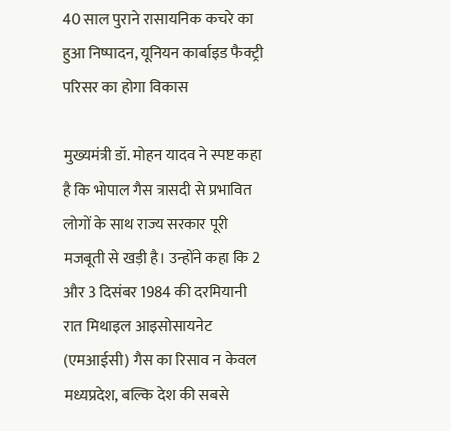40 साल पुराने रासायनिक कचरे का हुआ निष्पादन, यूनियन कार्बाइड फैक्ट्री परिसर का होगा विकास

मुख्यमंत्री डॉ. मोहन यादव ने स्पष्ट कहा है कि भोपाल गैस त्रासदी से प्रभावित लोगों के साथ राज्य सरकार पूरी मजबूती से खड़ी है। उन्होंने कहा कि 2 और 3 दिसंबर 1984 की दरमियानी रात मिथाइल आइसोसायनेट (एमआईसी) गैस का रिसाव न केवल मध्यप्रदेश, बल्कि देश की सबसे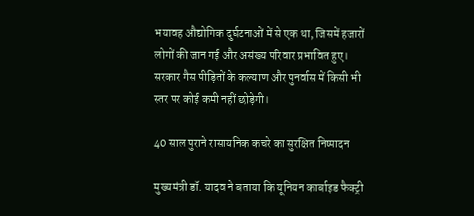भयावह औद्योगिक दुर्घटनाओं में से एक था, जिसमें हजारों लोगों की जान गई और असंख्य परिवार प्रभावित हुए। सरकार गैस पीड़ितों के कल्याण और पुनर्वास में किसी भी स्तर पर कोई कमी नहीं छोड़ेगी।

40 साल पुराने रासायनिक कचरे का सुरक्षित निष्पादन

मुख्यमंत्री डॉ. यादव ने बताया कि यूनियन कार्बाइड फैक्ट्री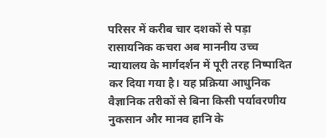परिसर में करीब चार दशकों से पड़ा रासायनिक कचरा अब माननीय उच्च न्यायालय के मार्गदर्शन में पूरी तरह निष्पादित कर दिया गया है। यह प्रक्रिया आधुनिक वैज्ञानिक तरीकों से बिना किसी पर्यावरणीय नुकसान और मानव हानि के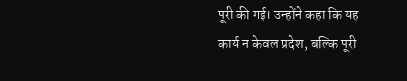पूरी की गई। उन्होंने कहा कि यह कार्य न केवल प्रदेश, बल्कि पूरी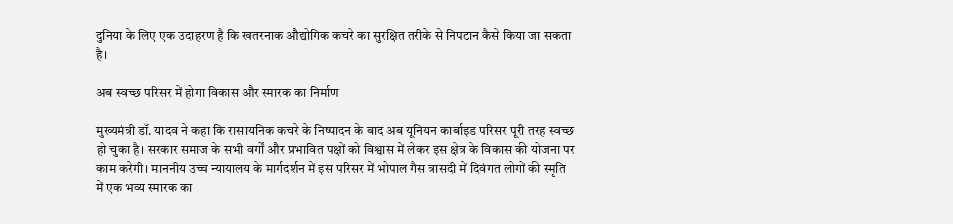दुनिया के लिए एक उदाहरण है कि खतरनाक औद्योगिक कचरे का सुरक्षित तरीके से निपटान कैसे किया जा सकता है।

अब स्वच्छ परिसर में होगा विकास और स्मारक का निर्माण

मुख्यमंत्री डॉ. यादव ने कहा कि रासायनिक कचरे के निष्पादन के बाद अब यूनियन कार्बाइड परिसर पूरी तरह स्वच्छ हो चुका है। सरकार समाज के सभी वर्गों और प्रभावित पक्षों को विश्वास में लेकर इस क्षेत्र के विकास की योजना पर काम करेगी। माननीय उच्च न्यायालय के मार्गदर्शन में इस परिसर में भोपाल गैस त्रासदी में दिवंगत लोगों की स्मृति में एक भव्य स्मारक का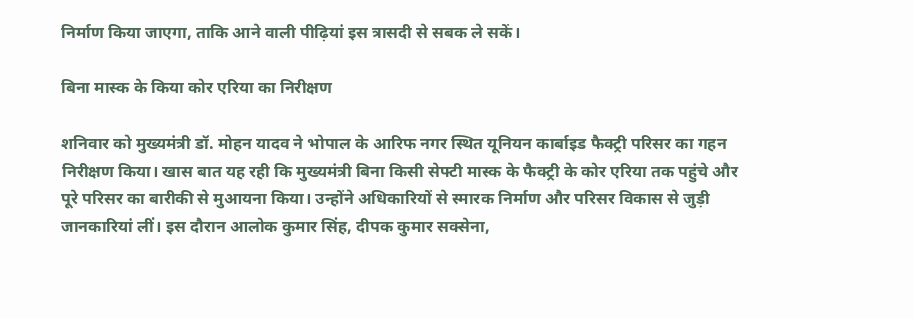निर्माण किया जाएगा, ताकि आने वाली पीढ़ियां इस त्रासदी से सबक ले सकें।

बिना मास्क के किया कोर एरिया का निरीक्षण

शनिवार को मुख्यमंत्री डॉ. मोहन यादव ने भोपाल के आरिफ नगर स्थित यूनियन कार्बाइड फैक्ट्री परिसर का गहन निरीक्षण किया। खास बात यह रही कि मुख्यमंत्री बिना किसी सेफ्टी मास्क के फैक्ट्री के कोर एरिया तक पहुंचे और पूरे परिसर का बारीकी से मुआयना किया। उन्होंने अधिकारियों से स्मारक निर्माण और परिसर विकास से जुड़ी जानकारियां लीं। इस दौरान आलोक कुमार सिंह, दीपक कुमार सक्सेना,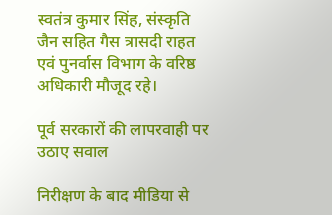स्वतंत्र कुमार सिंह, संस्कृति जैन सहित गैस त्रासदी राहत एवं पुनर्वास विभाग के वरिष्ठ अधिकारी मौजूद रहे।

पूर्व सरकारों की लापरवाही पर उठाए सवाल

निरीक्षण के बाद मीडिया से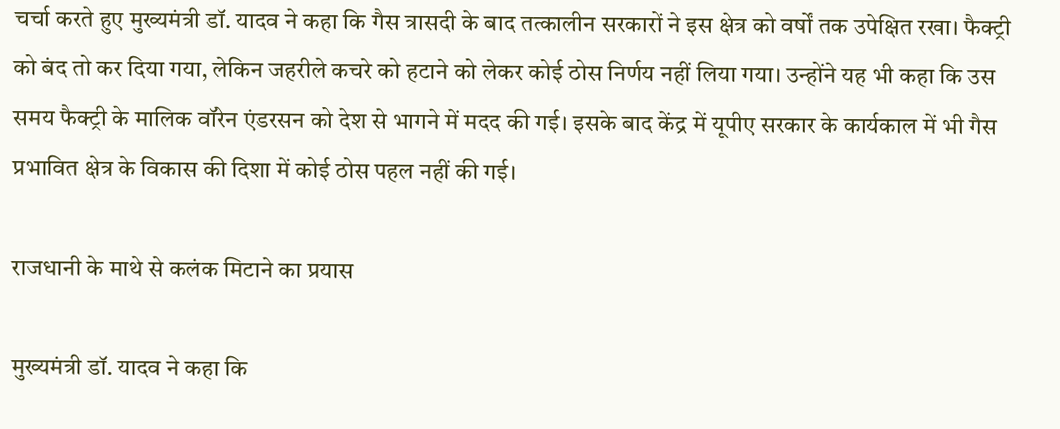चर्चा करते हुए मुख्यमंत्री डॉ. यादव ने कहा कि गैस त्रासदी के बाद तत्कालीन सरकारों ने इस क्षेत्र को वर्षों तक उपेक्षित रखा। फैक्ट्री को बंद तो कर दिया गया, लेकिन जहरीले कचरे को हटाने को लेकर कोई ठोस निर्णय नहीं लिया गया। उन्होंने यह भी कहा कि उस समय फैक्ट्री के मालिक वॉरेन एंडरसन को देश से भागने में मदद की गई। इसके बाद केंद्र में यूपीए सरकार के कार्यकाल में भी गैस प्रभावित क्षेत्र के विकास की दिशा में कोई ठोस पहल नहीं की गई।

राजधानी के माथे से कलंक मिटाने का प्रयास

मुख्यमंत्री डॉ. यादव ने कहा कि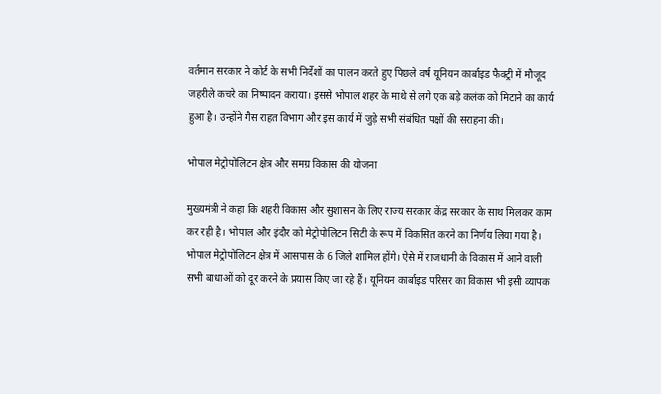वर्तमान सरकार ने कोर्ट के सभी निर्देशों का पालन करते हुए पिछले वर्ष यूनियन कार्बाइड फैक्ट्री में मौजूद जहरीले कचरे का निष्पादन कराया। इससे भोपाल शहर के माथे से लगे एक बड़े कलंक को मिटाने का कार्य हुआ है। उन्होंने गैस राहत विभाग और इस कार्य में जुड़े सभी संबंधित पक्षों की सराहना की।

भोपाल मेट्रोपोलिटन क्षेत्र और समग्र विकास की योजना

मुख्यमंत्री ने कहा कि शहरी विकास और सुशासन के लिए राज्य सरकार केंद्र सरकार के साथ मिलकर काम कर रही है। भोपाल और इंदौर को मेट्रोपोलिटन सिटी के रूप में विकसित करने का निर्णय लिया गया है। भोपाल मेट्रोपोलिटन क्षेत्र में आसपास के 6 जिले शामिल होंगे। ऐसे में राजधानी के विकास में आने वाली सभी बाधाओं को दूर करने के प्रयास किए जा रहे हैं। यूनियन कार्बाइड परिसर का विकास भी इसी व्यापक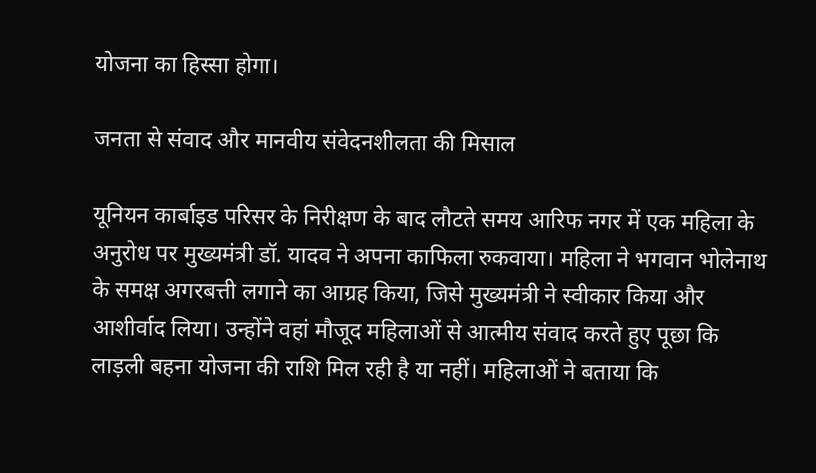योजना का हिस्सा होगा।

जनता से संवाद और मानवीय संवेदनशीलता की मिसाल

यूनियन कार्बाइड परिसर के निरीक्षण के बाद लौटते समय आरिफ नगर में एक महिला के अनुरोध पर मुख्यमंत्री डॉ. यादव ने अपना काफिला रुकवाया। महिला ने भगवान भोलेनाथ के समक्ष अगरबत्ती लगाने का आग्रह किया, जिसे मुख्यमंत्री ने स्वीकार किया और आशीर्वाद लिया। उन्होंने वहां मौजूद महिलाओं से आत्मीय संवाद करते हुए पूछा कि लाड़ली बहना योजना की राशि मिल रही है या नहीं। महिलाओं ने बताया कि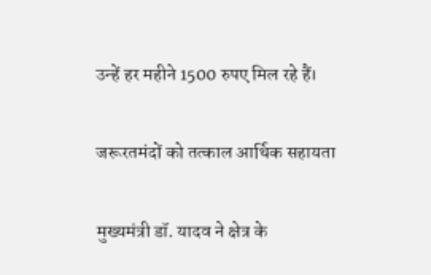उन्हें हर महीने 1500 रुपए मिल रहे हैं।

जरूरतमंदों को तत्काल आर्थिक सहायता

मुख्यमंत्री डॉ. यादव ने क्षेत्र के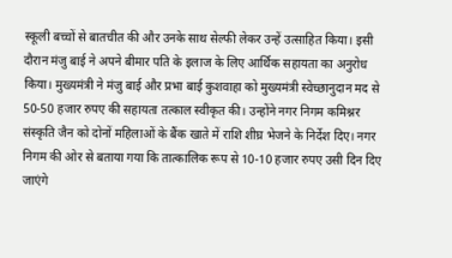स्कूली बच्चों से बातचीत की और उनके साथ सेल्फी लेकर उन्हें उत्साहित किया। इसी दौरान मंजु बाई ने अपने बीमार पति के इलाज के लिए आर्थिक सहायता का अनुरोध किया। मुख्यमंत्री ने मंजु बाई और प्रभा बाई कुशवाहा को मुख्यमंत्री स्वेच्छानुदान मद से 50-50 हजार रुपए की सहायता तत्काल स्वीकृत की। उन्होंने नगर निगम कमिश्नर संस्कृति जैन को दोनों महिलाओं के बैंक खाते में राशि शीघ्र भेजने के निर्देश दिए। नगर निगम की ओर से बताया गया कि तात्कालिक रूप से 10-10 हजार रुपए उसी दिन दिए जाएंगे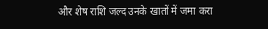और शेष राशि जल्द उनके खातों में जमा करा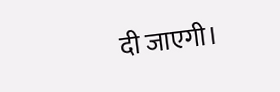दी जाएगी।